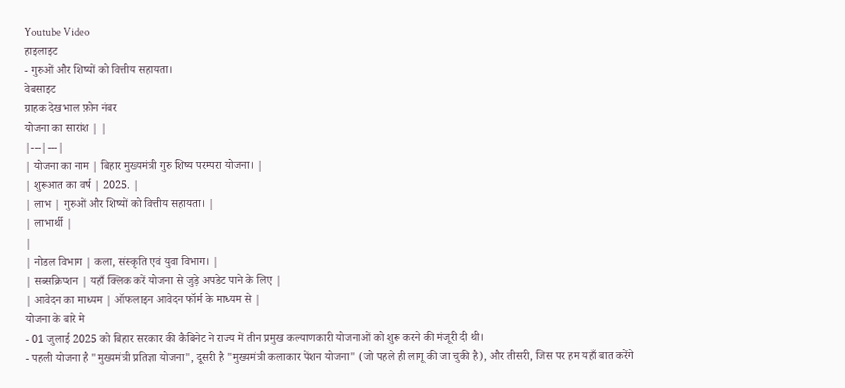Youtube Video
हाइलाइट
- गुरुओं और शिष्यों को वित्तीय सहायता।
वेबसाइट
ग्राहक देखभाल फ़ोन नंबर
योजना का सारांश | |
|---|---|
| योजना का नाम | बिहार मुख्यमंत्री गुरु शिष्य परम्परा योजना। |
| शुरूआत का वर्ष | 2025. |
| लाभ | गुरुओं और शिष्यों को वित्तीय सहायता। |
| लाभार्थी |
|
| नोडल विभाग | कला, संस्कृति एवं युवा विभाग। |
| सब्सक्रिप्शन | यहाँ क्लिक करें योजना से जुड़े अपडेट पाने के लिए |
| आवेदन का माध्यम | ऑफलाइन आवेदन फॉर्म के माध्यम से |
योजना के बारे मे
- 01 जुलाई 2025 को बिहार सरकार की कैबिनेट ने राज्य में तीन प्रमुख कल्याणकारी योजनाओं को शुरू करने की मंजूरी दी थी।
- पहली योजना है "मुख्यमंत्री प्रतिज्ञा योजना", दूसरी है "मुख्यमंत्री कलाकार पेंशन योजना" (जो पहले ही लागू की जा चुकी है), और तीसरी, जिस पर हम यहाँ बात करेंगे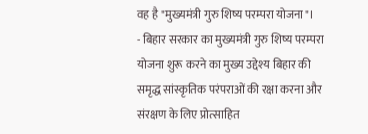वह है "मुख्यमंत्री गुरु शिष्य परम्परा योजना"।
- बिहार सरकार का मुख्यमंत्री गुरु शिष्य परम्परा योजना शुरू करने का मुख्य उद्देश्य बिहार की समृद्ध सांस्कृतिक परंपराओं की रक्षा करना और संरक्षण के लिए प्रोत्साहित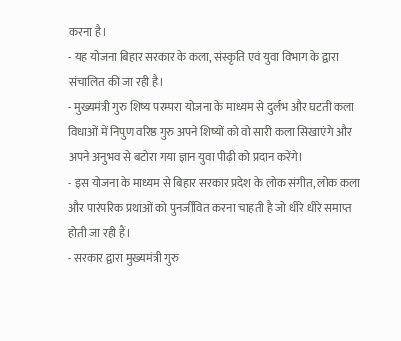करना है।
- यह योजना बिहार सरकार के कला, संस्कृति एवं युवा विभाग के द्वारा संचालित की जा रही है।
- मुख्यमंत्री गुरु शिष्य परम्परा योजना के माध्यम से दुर्लभ और घटती कला विधाओं में निपुण वरिष्ठ गुरु अपने शिष्यों को वो सारी कला सिखाएंगे और अपने अनुभव से बटोरा गया ज्ञान युवा पीढ़ी को प्रदान करेंगे।
- इस योजना के माध्यम से बिहार सरकार प्रदेश के लोक संगीत, लोक कला और पारंपरिक प्रथाओं को पुनर्जीवित करना चाहती है जो धीरे धीरे समाप्त होती जा रही हैं।
- सरकार द्वारा मुख्यमंत्री गुरु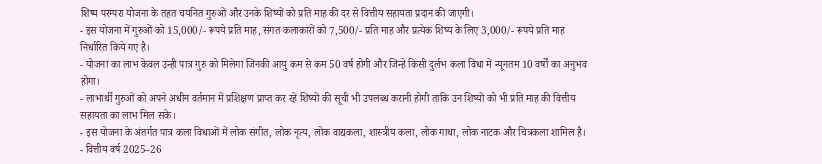शिष्य परम्परा योजना के तहत चयनित गुरुओं और उनके शिष्यों को प्रति माह की दर से वित्तीय सहायता प्रदान की जाएगी।
- इस योजना में गुरुओं को 15,000/- रूपये प्रति माह, संगत कलाकारों को 7,500/- प्रति माह और प्रत्येक शिष्य के लिए 3,000/- रूपये प्रति माह निर्धारित किये गए है।
- योजना का लाभ केवल उन्ही पात्र गुरु को मिलेगा जिनकी आयु कम से कम 50 वर्ष होगी और जिन्हे किसी दुर्लभ कला विधा में न्यूनतम 10 वर्षों का अनुभव होगा।
- लाभार्थी गुरुओं को अपने अधीन वर्तमान में प्रशिक्षण प्राप्त कर रहे शिष्यों की सूची भी उपलब्ध करानी होगी ताकि उन शिष्यों को भी प्रति माह की वित्तीय सहायता का लाभ मिल सके।
- इस योजना के अंतर्गत पात्र कला विधाओं में लोक संगीत, लोक नृत्य, लोक वाद्यकला, शास्त्रीय कला, लोक गाथा, लोक नाटक और चित्रकला शामिल है।
- वित्तीय वर्ष 2025–26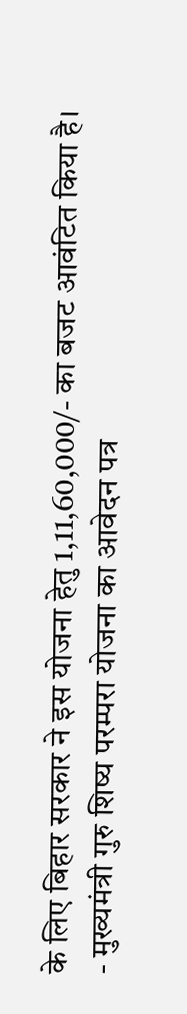के लिए बिहार सरकार ने इस योजना हेतु 1,11,60,000/- का बजट आवंटित किया है।
- मुख्यमंत्री गुरु शिष्य परम्परा योजना का आवेदन पत्र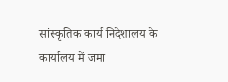सांस्कृतिक कार्य निदेशालय के कार्यालय में जमा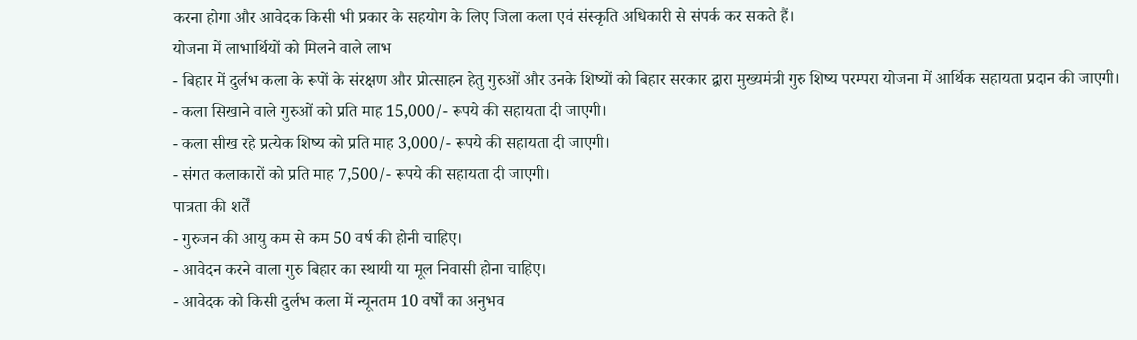करना होगा और आवेदक किसी भी प्रकार के सहयोग के लिए जिला कला एवं संस्कृति अधिकारी से संपर्क कर सकते हैं।
योजना में लाभार्थियों को मिलने वाले लाभ
- बिहार में दुर्लभ कला के रूपों के संरक्षण और प्रोत्साहन हेतु गुरुओं और उनके शिष्यों को बिहार सरकार द्वारा मुख्यमंत्री गुरु शिष्य परम्परा योजना में आर्थिक सहायता प्रदान की जाएगी।
- कला सिखाने वाले गुरुओं को प्रति माह 15,000/- रूपये की सहायता दी जाएगी।
- कला सीख रहे प्रत्येक शिष्य को प्रति माह 3,000/- रूपये की सहायता दी जाएगी।
- संगत कलाकारों को प्रति माह 7,500/- रूपये की सहायता दी जाएगी।
पात्रता की शर्तें
- गुरुजन की आयु कम से कम 50 वर्ष की होनी चाहिए।
- आवेदन करने वाला गुरु बिहार का स्थायी या मूल निवासी होना चाहिए।
- आवेदक को किसी दुर्लभ कला में न्यूनतम 10 वर्षों का अनुभव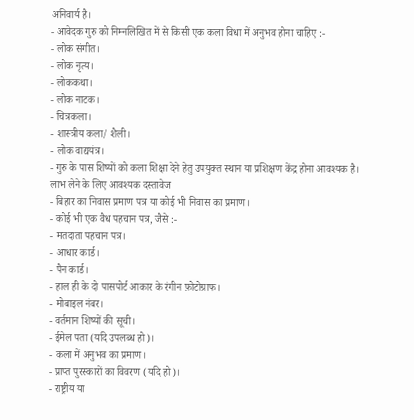अनिवार्य है।
- आवेदक गुरु को निम्नलिखित में से किसी एक कला विधा में अनुभव होना चाहिए :-
- लोक संगीत।
- लोक नृत्य।
- लोककथा।
- लोक नाटक।
- चित्रकला।
- शास्त्रीय कला/ शैली।
- लोक वाद्ययंत्र।
- गुरु के पास शिष्यों को कला शिक्षा देने हेतु उपयुक्त स्थान या प्रशिक्षण केंद्र होना आवश्यक है।
लाभ लेने के लिए आवश्यक दस्तावेज
- बिहार का निवास प्रमाण पत्र या कोई भी निवास का प्रमाण।
- कोई भी एक वैध पहचान पत्र, जैसे :-
- मतदाता पहचान पत्र।
- आधार कार्ड।
- पैन कार्ड।
- हाल ही के दो पासपोर्ट आकार के रंगीन फ़ोटोग्राफ।
- मोबाइल नंबर।
- वर्तमान शिष्यों की सूची।
- ईमेल पता (यदि उपलब्ध हो)।
- कला में अनुभव का प्रमाण।
- प्राप्त पुरस्कारों का विवरण (यदि हो)।
- राष्ट्रीय या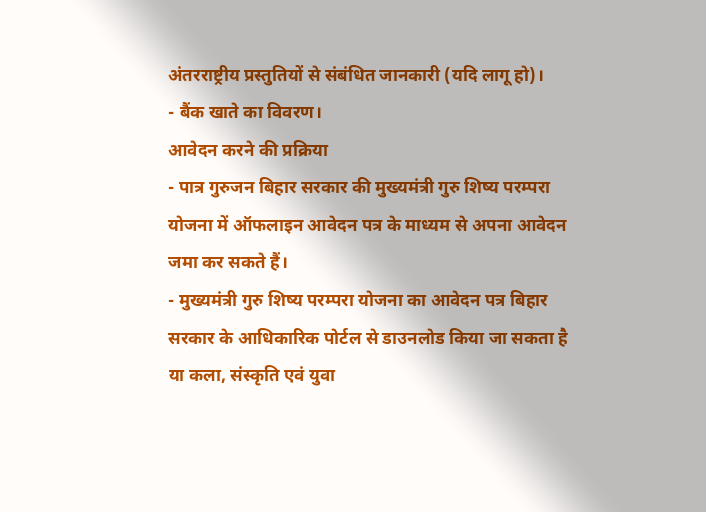अंतरराष्ट्रीय प्रस्तुतियों से संबंधित जानकारी (यदि लागू हो)।
- बैंक खाते का विवरण।
आवेदन करने की प्रक्रिया
- पात्र गुरुजन बिहार सरकार की मुख्यमंत्री गुरु शिष्य परम्परा योजना में ऑफलाइन आवेदन पत्र के माध्यम से अपना आवेदन जमा कर सकते हैं।
- मुख्यमंत्री गुरु शिष्य परम्परा योजना का आवेदन पत्र बिहार सरकार के आधिकारिक पोर्टल से डाउनलोड किया जा सकता है या कला, संस्कृति एवं युवा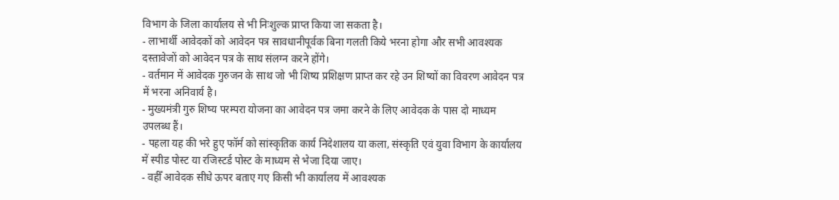विभाग के जिला कार्यालय से भी निःशुल्क प्राप्त किया जा सकता है।
- लाभार्थी आवेदकों को आवेदन पत्र सावधानीपूर्वक बिना गलती किये भरना होगा और सभी आवश्यक दस्तावेजों को आवेदन पत्र के साथ संलग्न करने होंगे।
- वर्तमान में आवेदक गुरुजन के साथ जो भी शिष्य प्रशिक्षण प्राप्त कर रहे उन शिष्यों का विवरण आवेदन पत्र में भरना अनिवार्य है।
- मुख्यमंत्री गुरु शिष्य परम्परा योजना का आवेदन पत्र जमा करने के लिए आवेदक के पास दो माध्यम उपलब्ध हैं।
- पहला यह की भरे हुए फॉर्म को सांस्कृतिक कार्य निदेशालय या कला, संस्कृति एवं युवा विभाग के कार्यालय में स्पीड पोस्ट या रजिस्टर्ड पोस्ट के माध्यम से भेजा दिया जाए।
- वहीँ आवेदक सीधे ऊपर बताए गए किसी भी कार्यालय में आवश्यक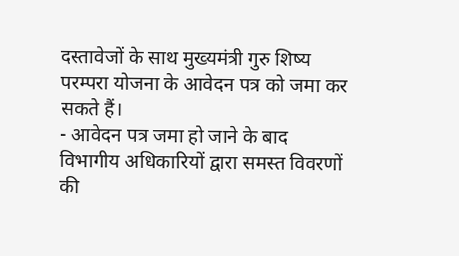दस्तावेजों के साथ मुख्यमंत्री गुरु शिष्य परम्परा योजना के आवेदन पत्र को जमा कर सकते हैं।
- आवेदन पत्र जमा हो जाने के बाद विभागीय अधिकारियों द्वारा समस्त विवरणों की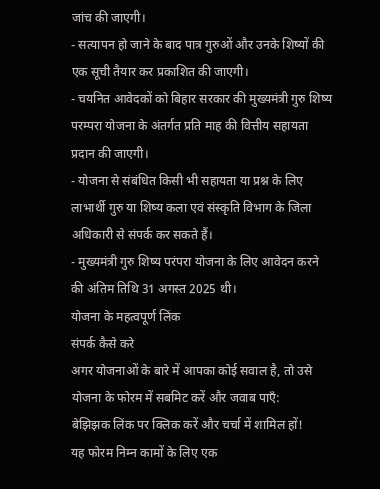जांच की जाएगी।
- सत्यापन हो जाने के बाद पात्र गुरुओं और उनके शिष्यों की एक सूची तैयार कर प्रकाशित की जाएगी।
- चयनित आवेदकों को बिहार सरकार की मुख्यमंत्री गुरु शिष्य परम्परा योजना के अंतर्गत प्रति माह की वित्तीय सहायता प्रदान की जाएगी।
- योजना से संबंधित किसी भी सहायता या प्रश्न के लिए लाभार्थी गुरु या शिष्य कला एवं संस्कृति विभाग के जिला अधिकारी से संपर्क कर सकते हैं।
- मुख्यमंत्री गुरु शिष्य परंपरा योजना के लिए आवेदन करने की अंतिम तिथि 31 अगस्त 2025 थी।
योजना के महत्वपूर्ण लिंक
संपर्क कैसे करे
अगर योजनाओं के बारे में आपका कोई सवाल है, तो उसे योजना के फोरम में सबमिट करें और जवाब पाएँ:
बेझिझक लिंक पर क्लिक करें और चर्चा में शामिल हों!
यह फोरम निम्न कामों के लिए एक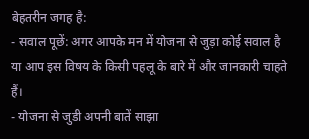बेहतरीन जगह है:
- सवाल पूछें: अगर आपके मन में योजना से जुड़ा कोई सवाल है या आप इस विषय के किसी पहलू के बारे में और जानकारी चाहते हैं।
- योजना से जुडी अपनी बातें साझा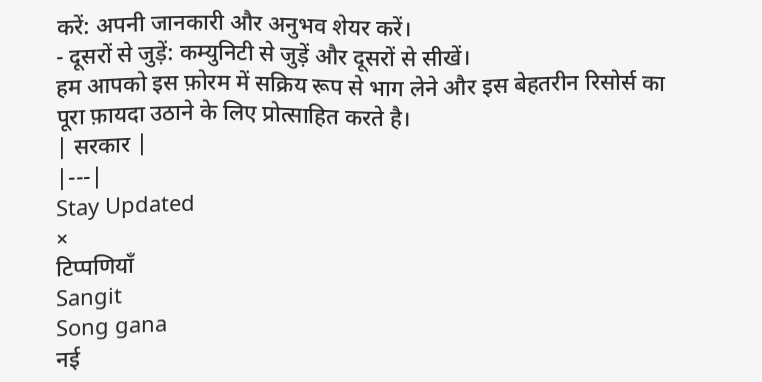करें: अपनी जानकारी और अनुभव शेयर करें।
- दूसरों से जुड़ें: कम्युनिटी से जुड़ें और दूसरों से सीखें।
हम आपको इस फ़ोरम में सक्रिय रूप से भाग लेने और इस बेहतरीन रिसोर्स का पूरा फ़ायदा उठाने के लिए प्रोत्साहित करते है।
| सरकार |
|---|
Stay Updated
×
टिप्पणियाँ
Sangit
Song gana
नई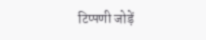टिप्पणी जोड़ें